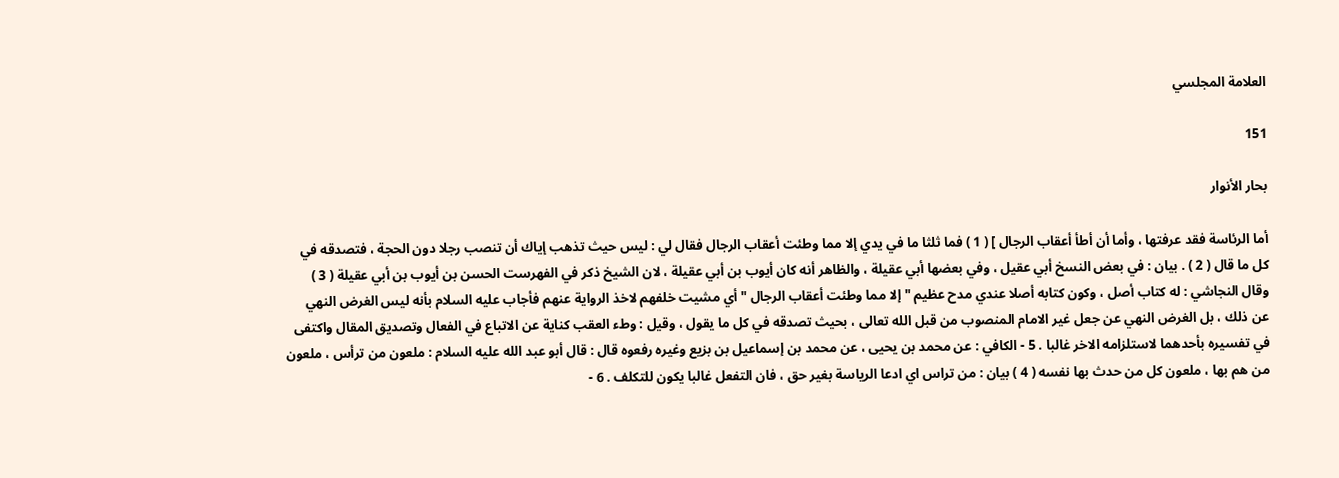العلامة المجلسي

151

بحار الأنوار

أما الرئاسة فقد عرفتها ، وأما أن أطأ أعقاب الرجال ] ( 1 ) فما ثلثا ما في يدي إلا مما وطئت أعقاب الرجال فقال لي : ليس حيث تذهب إياك أن تنصب رجلا دون الحجة ، فتصدقه في كل ما قال ( 2 ) . بيان : في بعض النسخ أبي عقيل ، وفي بعضها أبي عقيلة ، والظاهر أنه كان أيوب بن أبي عقيلة ، لان الشيخ ذكر في الفهرست الحسن بن أيوب بن أبي عقيلة ( 3 ) وقال النجاشي : له كتاب أصل ، وكون كتابه أصلا عندي مدح عظيم " إلا مما وطئت أعقاب الرجال " أي مشيت خلفهم لاخذ الرواية عنهم فأجاب عليه السلام بأنه ليس الغرض النهي عن ذلك ، بل الغرض النهي عن جعل غير الامام المنصوب من قبل الله تعالى ، بحيث تصدقه في كل ما يقول ، وقيل : وطء العقب كناية عن الاتباع في الفعال وتصديق المقال واكتفى في تفسيره بأحدهما لاستلزامه الاخر غالبا . 5 - الكافي : عن محمد بن يحيى ، عن محمد بن إسماعيل بن بزيع وغيره رفعوه قال : قال أبو عبد الله عليه السلام : ملعون من ترأس ، ملعون من هم بها ، ملعون كل من حدث بها نفسه ( 4 ) بيان : من تراس اي ادعا الرياسة بغير حق ، فان التفعل غالبا يكون للتكلف . 6 -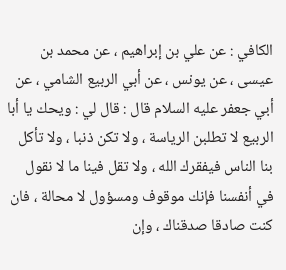الكافي : عن علي بن إبراهيم ، عن محمد بن عيسى ، عن يونس ، عن أبي الربيع الشامي ، عن أبي جعفر عليه السلام قال : قال لي : ويحك يا أبا الربيع لا تطلبن الرياسة ، ولا تكن ذنبا ، ولا تأكل بنا الناس فيفقرك الله ، ولا تقل فينا ما لا نقول في أنفسنا فإنك موقوف ومسؤول لا محالة ، فان كنت صادقا صدقناك ، وإن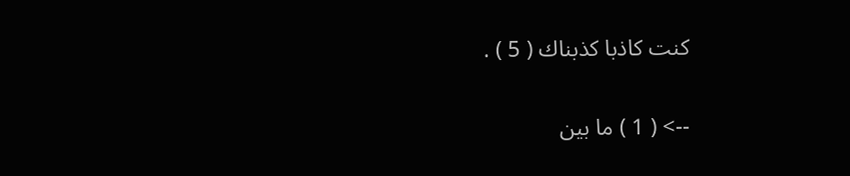كنت كاذبا كذبناك ( 5 ) .

--> ( 1 ) ما بين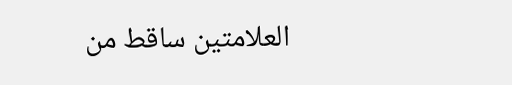العلامتين ساقط من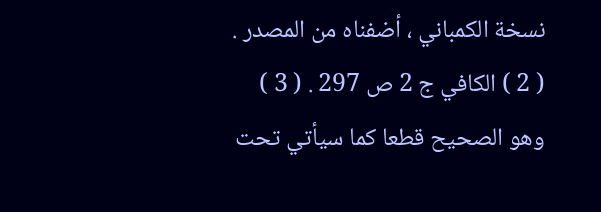نسخة الكمباني ، أضفناه من المصدر . ( 2 ) الكافي ج 2 ص 297 . ( 3 ) وهو الصحيح قطعا كما سيأتي تحت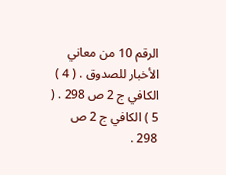الرقم 10 من معاني الأخبار للصدوق . ( 4 ) الكافي ج 2 ص 298 . ( 5 ) الكافي ج 2 ص 298 .